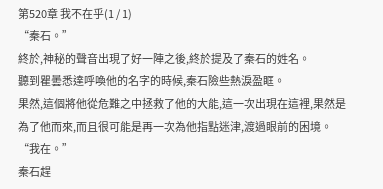第520章 我不在乎(1 / 1)
“秦石。”
終於,神秘的聲音出現了好一陣之後,終於提及了秦石的姓名。
聽到瞿曇悉達呼喚他的名字的時候,秦石險些熱淚盈眶。
果然,這個將他從危難之中拯救了他的大能,這一次出現在這裡,果然是為了他而來,而且很可能是再一次為他指點迷津,渡過眼前的困境。
“我在。”
秦石趕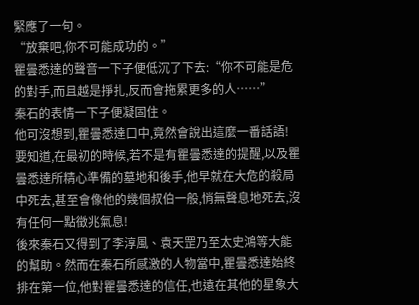緊應了一句。
“放棄吧,你不可能成功的。”
瞿曇悉達的聲音一下子便低沉了下去:“你不可能是危的對手,而且越是掙扎,反而會拖累更多的人……”
秦石的表情一下子便凝固住。
他可沒想到,瞿曇悉達口中,竟然會說出這麼一番話語!
要知道,在最初的時候,若不是有瞿曇悉達的提醒,以及瞿曇悉達所精心準備的墓地和後手,他早就在大危的殺局中死去,甚至會像他的幾個叔伯一般,悄無聲息地死去,沒有任何一點徵兆氣息!
後來秦石又得到了李淳風、袁天罡乃至太史鴻等大能的幫助。然而在秦石所感激的人物當中,瞿曇悉達始終排在第一位,他對瞿曇悉達的信任,也遠在其他的星象大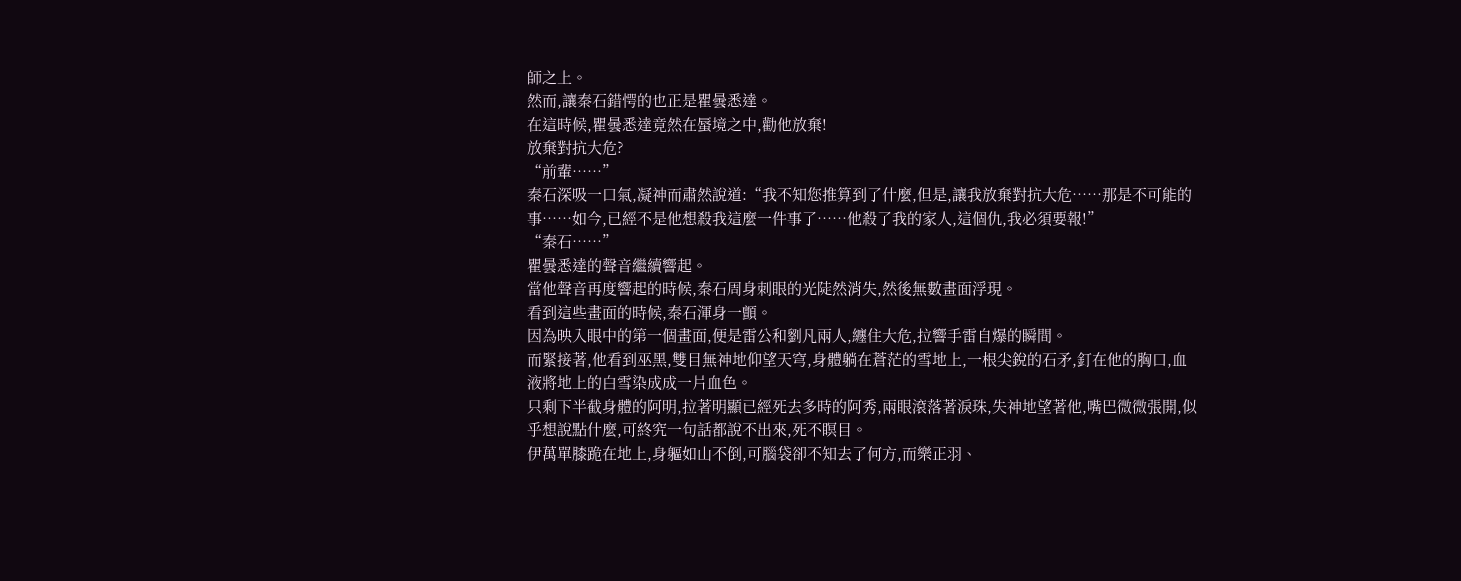師之上。
然而,讓秦石錯愕的也正是瞿曇悉達。
在這時候,瞿曇悉達竟然在蜃境之中,勸他放棄!
放棄對抗大危?
“前輩……”
秦石深吸一口氣,凝神而肅然說道:“我不知您推算到了什麼,但是,讓我放棄對抗大危……那是不可能的事……如今,已經不是他想殺我這麼一件事了……他殺了我的家人,這個仇,我必須要報!”
“秦石……”
瞿曇悉達的聲音繼續響起。
當他聲音再度響起的時候,秦石周身刺眼的光陡然消失,然後無數畫面浮現。
看到這些畫面的時候,秦石渾身一顫。
因為映入眼中的第一個畫面,便是雷公和劉凡兩人,纏住大危,拉響手雷自爆的瞬間。
而緊接著,他看到巫黑,雙目無神地仰望天穹,身體躺在蒼茫的雪地上,一根尖銳的石矛,釘在他的胸口,血液將地上的白雪染成成一片血色。
只剩下半截身體的阿明,拉著明顯已經死去多時的阿秀,兩眼滾落著淚珠,失神地望著他,嘴巴微微張開,似乎想說點什麼,可終究一句話都說不出來,死不瞑目。
伊萬單膝跪在地上,身軀如山不倒,可腦袋卻不知去了何方,而樂正羽、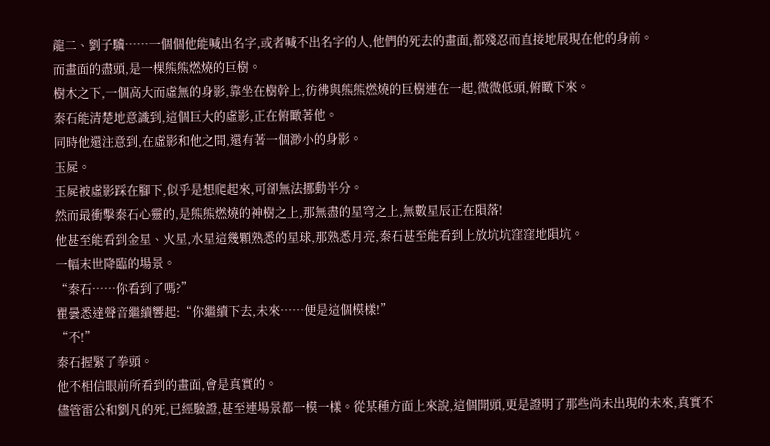龍二、劉子驥……一個個他能喊出名字,或者喊不出名字的人,他們的死去的畫面,都殘忍而直接地展現在他的身前。
而畫面的盡頭,是一棵熊熊燃燒的巨樹。
樹木之下,一個高大而虛無的身影,靠坐在樹幹上,彷彿與熊熊燃燒的巨樹連在一起,微微低頭,俯瞰下來。
秦石能清楚地意識到,這個巨大的虛影,正在俯瞰著他。
同時他還注意到,在虛影和他之間,還有著一個渺小的身影。
玉屍。
玉屍被虛影踩在腳下,似乎是想爬起來,可卻無法挪動半分。
然而最衝擊秦石心靈的,是熊熊燃燒的神樹之上,那無盡的星穹之上,無數星辰正在隕落!
他甚至能看到金星、火星,水星這幾顆熟悉的星球,那熟悉月亮,秦石甚至能看到上放坑坑窪窪地隕坑。
一幅末世降臨的場景。
“秦石……你看到了嗎?”
瞿曇悉達聲音繼續響起:“你繼續下去,未來……便是這個模樣!”
“不!”
秦石握緊了拳頭。
他不相信眼前所看到的畫面,會是真實的。
儘管雷公和劉凡的死,已經驗證,甚至連場景都一模一樣。從某種方面上來說,這個開頭,更是證明了那些尚未出現的未來,真實不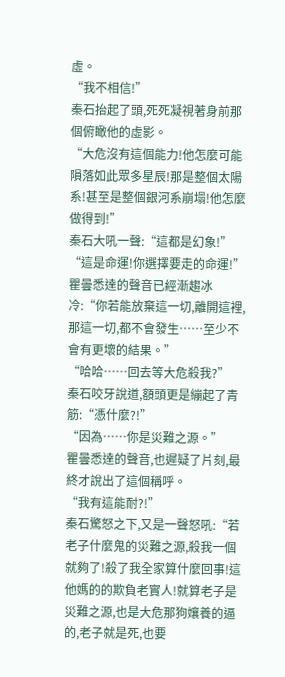虛。
“我不相信!”
秦石抬起了頭,死死凝視著身前那個俯瞰他的虛影。
“大危沒有這個能力!他怎麼可能隕落如此眾多星辰!那是整個太陽系!甚至是整個銀河系崩塌!他怎麼做得到!”
秦石大吼一聲:“這都是幻象!”
“這是命運!你選擇要走的命運!”
瞿曇悉達的聲音已經漸趨冰冷:“你若能放棄這一切,離開這裡,那這一切,都不會發生……至少不會有更壞的結果。”
“哈哈……回去等大危殺我?”
秦石咬牙說道,額頭更是繃起了青筋:“憑什麼?!”
“因為……你是災難之源。”
瞿曇悉達的聲音,也遲疑了片刻,最終才說出了這個稱呼。
“我有這能耐?!”
秦石驚怒之下,又是一聲怒吼:“若老子什麼鬼的災難之源,殺我一個就夠了!殺了我全家算什麼回事!這他媽的的欺負老實人!就算老子是災難之源,也是大危那狗孃養的逼的,老子就是死,也要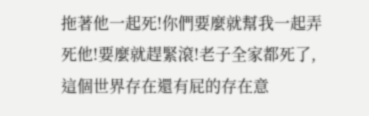拖著他一起死!你們要麼就幫我一起弄死他!要麼就趕緊滾!老子全家都死了,這個世界存在還有屁的存在意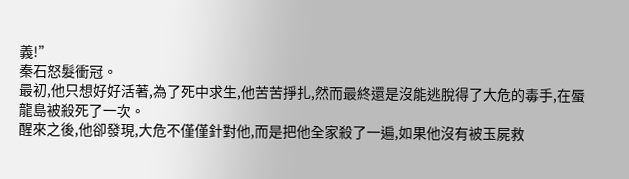義!”
秦石怒髮衝冠。
最初,他只想好好活著,為了死中求生,他苦苦掙扎,然而最終還是沒能逃脫得了大危的毒手,在蜃龍島被殺死了一次。
醒來之後,他卻發現,大危不僅僅針對他,而是把他全家殺了一遍,如果他沒有被玉屍救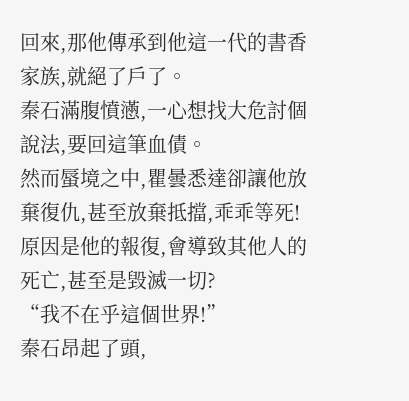回來,那他傳承到他這一代的書香家族,就絕了戶了。
秦石滿腹憤懣,一心想找大危討個說法,要回這筆血債。
然而蜃境之中,瞿曇悉達卻讓他放棄復仇,甚至放棄抵擋,乖乖等死!
原因是他的報復,會導致其他人的死亡,甚至是毀滅一切?
“我不在乎這個世界!”
秦石昂起了頭,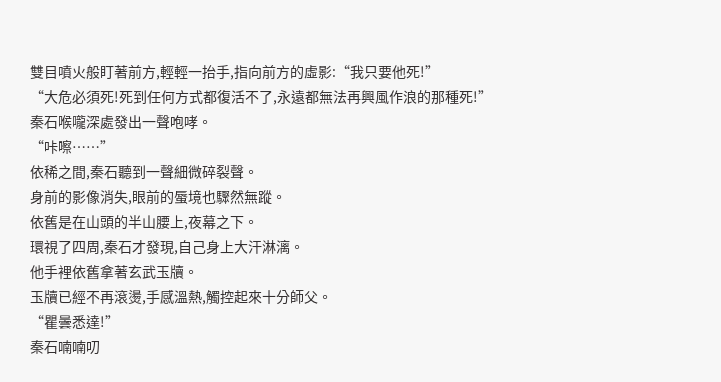雙目噴火般盯著前方,輕輕一抬手,指向前方的虛影:“我只要他死!”
“大危必須死!死到任何方式都復活不了,永遠都無法再興風作浪的那種死!”
秦石喉嚨深處發出一聲咆哮。
“咔嚓……”
依稀之間,秦石聽到一聲細微碎裂聲。
身前的影像消失,眼前的蜃境也驟然無蹤。
依舊是在山頭的半山腰上,夜幕之下。
環視了四周,秦石才發現,自己身上大汗淋漓。
他手裡依舊拿著玄武玉牘。
玉牘已經不再滾燙,手感溫熱,觸控起來十分師父。
“瞿曇悉達!”
秦石喃喃叨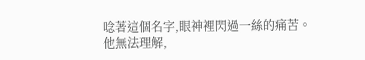唸著這個名字,眼神裡閃過一絲的痛苦。
他無法理解,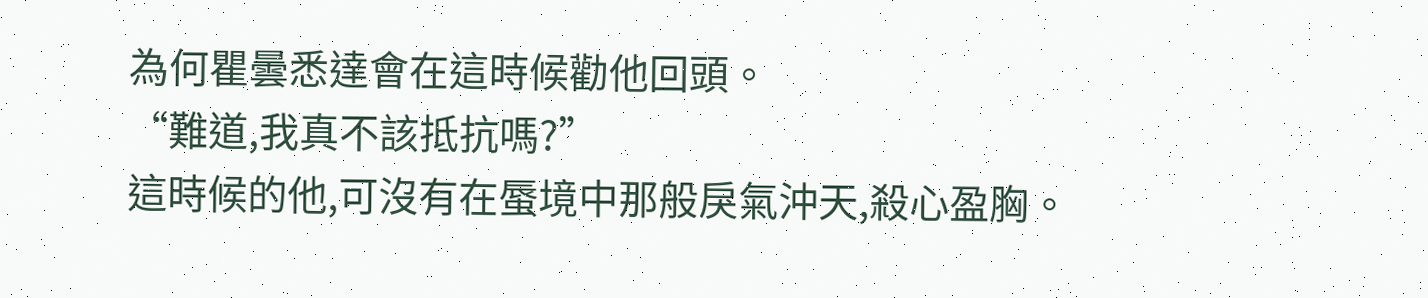為何瞿曇悉達會在這時候勸他回頭。
“難道,我真不該抵抗嗎?”
這時候的他,可沒有在蜃境中那般戾氣沖天,殺心盈胸。